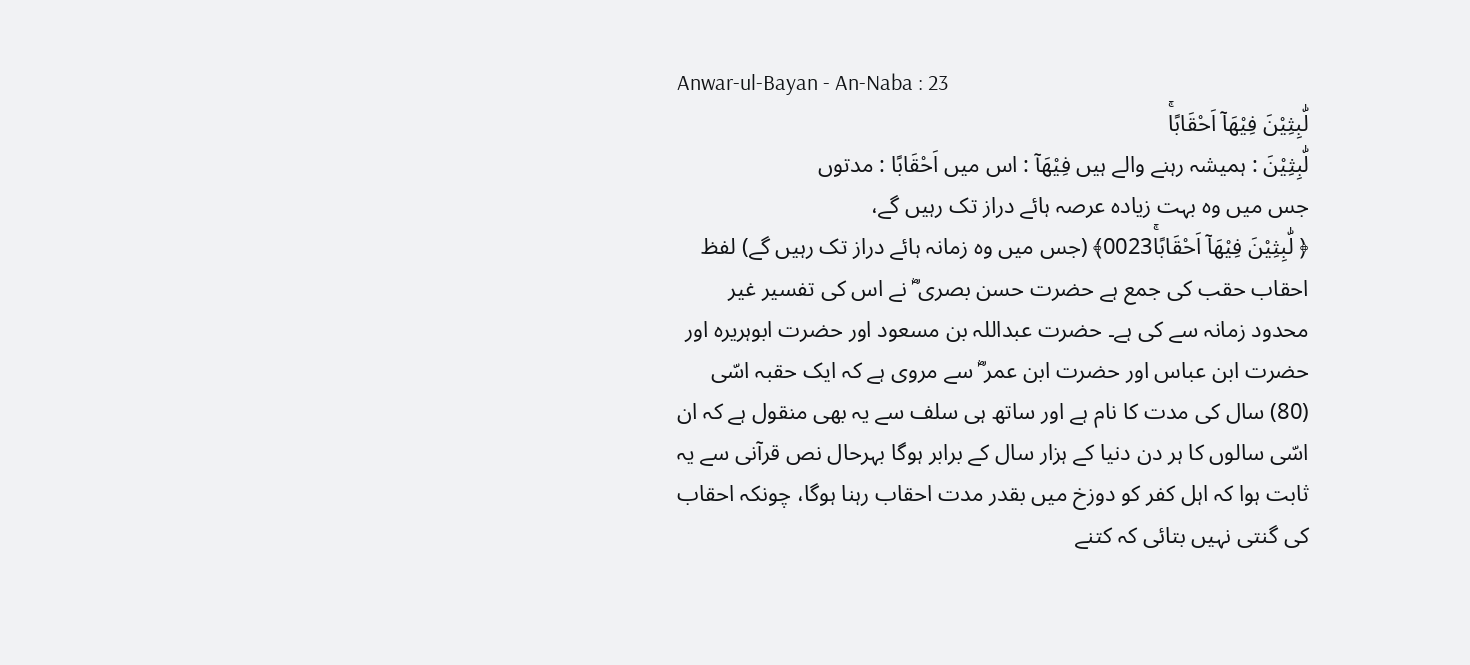Anwar-ul-Bayan - An-Naba : 23
لّٰبِثِیْنَ فِیْهَاۤ اَحْقَابًاۚ
لّٰبِثِيْنَ : ہمیشہ رہنے والے ہیں فِيْهَآ : اس میں اَحْقَابًا : مدتوں
جس میں وہ بہت زیادہ عرصہ ہائے دراز تک رہیں گے،
﴿ لّٰبِثِيْنَ فِيْهَاۤ اَحْقَابًاۚ0023﴾ (جس میں وہ زمانہ ہائے دراز تک رہیں گے) لفظ احقاب حقب کی جمع ہے حضرت حسن بصری ؓ نے اس کی تفسیر غیر محدود زمانہ سے کی ہے۔ حضرت عبداللہ بن مسعود اور حضرت ابوہریرہ اور حضرت ابن عباس اور حضرت ابن عمر ؓ سے مروی ہے کہ ایک حقبہ اسّی (80) سال کی مدت کا نام ہے اور ساتھ ہی سلف سے یہ بھی منقول ہے کہ ان اسّی سالوں کا ہر دن دنیا کے ہزار سال کے برابر ہوگا بہرحال نص قرآنی سے یہ ثابت ہوا کہ اہل کفر کو دوزخ میں بقدر مدت احقاب رہنا ہوگا، چونکہ احقاب کی گنتی نہیں بتائی کہ کتنے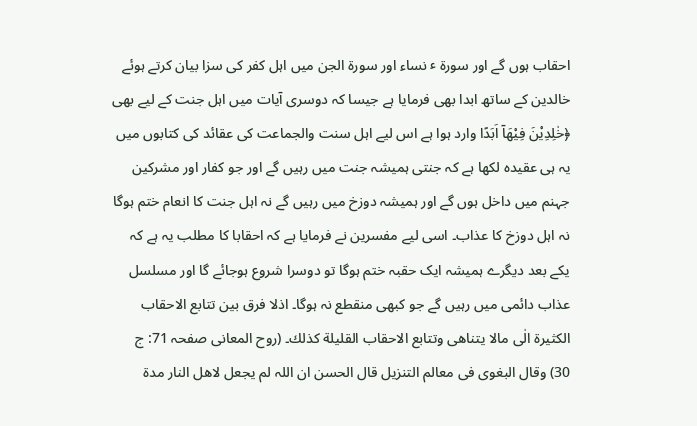احقاب ہوں گے اور سورة ٴ نساء اور سورة الجن میں اہل کفر کی سزا بیان کرتے ہوئے خالدین کے ساتھ ابدا بھی فرمایا ہے جیسا کہ دوسری آیات میں اہل جنت کے لیے بھی ﴿خٰلِدِيْنَ فِيْهَاۤ اَبَدًا وارد ہوا ہے اس لیے اہل سنت والجماعت کی عقائد کی کتابوں میں یہ ہی عقیدہ لکھا ہے کہ جنتی ہمیشہ جنت میں رہیں گے اور جو کفار اور مشرکین جہنم میں داخل ہوں گے اور ہمیشہ دوزخ میں رہیں گے نہ اہل جنت کا انعام ختم ہوگا نہ اہل دوزخ کا عذاب۔ اسی لیے مفسرین نے فرمایا ہے کہ احقابا کا مطلب یہ ہے کہ یکے بعد دیگرے ہمیشہ ایک حقبہ ختم ہوگا تو دوسرا شروع ہوجائے گا اور مسلسل عذاب دائمی میں رہیں گے جو کبھی منقطع نہ ہوگا۔ اذلا فرق بین تتابع الاحقاب الکثیرة الٰی مالا یتناھی وتتابع الاحقاب القلیلة كذلك۔ (روح المعانی صفحہ 71: ج 30) وقال البغوی فی معالم التنزیل قال الحسن ان اللہ لم یجعل لاھل النار مدة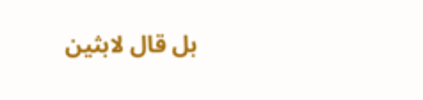بل قال لابثین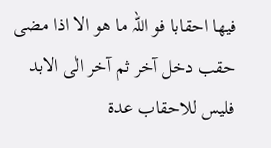فیھا احقابا فو اللہ ما ھو الا اذا مضی حقب دخل آخر ثم آخر الٰی الابد فلیس للاحقاب عدة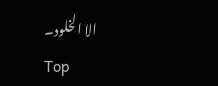الا الخلود۔
Top